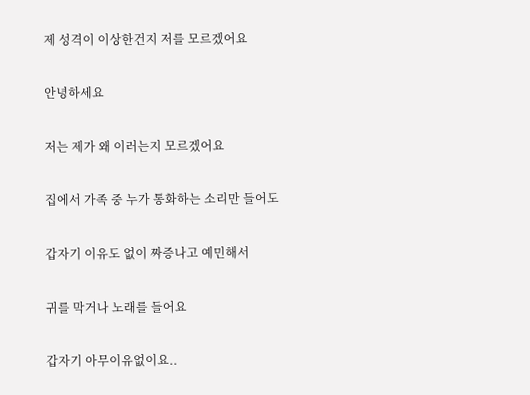제 성격이 이상한건지 저를 모르겠어요

안녕하세요

저는 제가 왜 이러는지 모르겠어요

집에서 가족 중 누가 통화하는 소리만 들어도

갑자기 이유도 없이 짜증나고 예민해서

귀를 막거나 노래를 들어요

갑자기 아무이유없이요..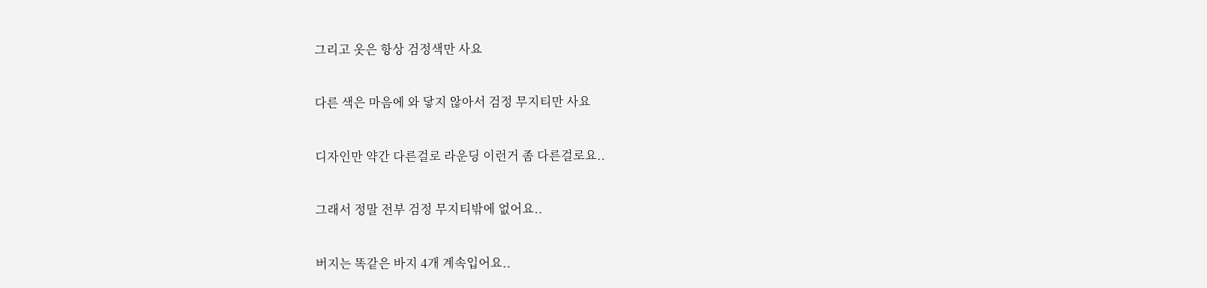그리고 옷은 항상 검정색만 사요

다른 색은 마음에 와 닿지 않아서 검정 무지티만 사요

디자인만 약간 다른걸로 라운딩 이런거 좀 다른걸로요..

그래서 정말 전부 검정 무지티밖에 없어요..

버지는 똑같은 바지 4개 계속입어요..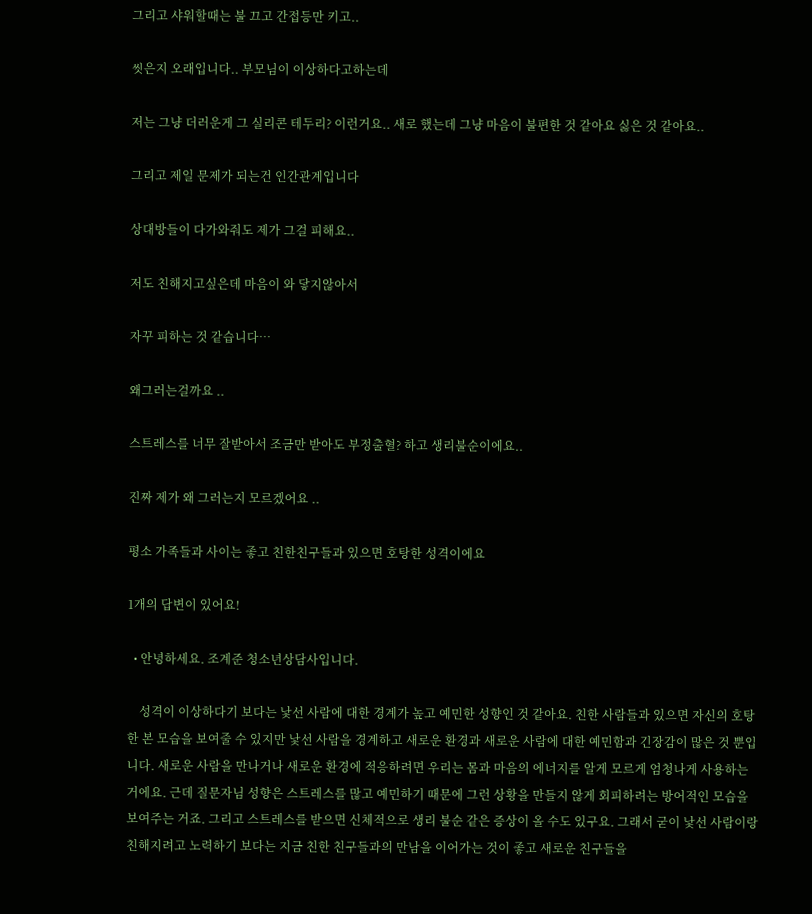그리고 샤워할때는 불 끄고 간접등만 키고..

씻은지 오래입니다.. 부모님이 이상하다고하는데

저는 그냥 더러운게 그 실리콘 테두리? 이런거요.. 새로 했는데 그냥 마음이 불편한 것 같아요 싫은 것 같아요..

그리고 제일 문제가 되는건 인간관계입니다

상대방들이 다가와줘도 제가 그걸 피해요..

저도 친해지고싶은데 마음이 와 닿지않아서

자꾸 피하는 것 같습니다…

왜그러는걸까요 ..

스트레스를 너무 잘받아서 조금만 받아도 부정출혈? 하고 생리불순이에요..

진짜 제가 왜 그러는지 모르겠어요 ..

평소 가족들과 사이는 좋고 친한친구들과 있으면 호탕한 성격이에요

1개의 답변이 있어요!

  • 안녕하세요. 조계준 청소년상담사입니다.

    성격이 이상하다기 보다는 낯선 사람에 대한 경계가 높고 예민한 성향인 것 같아요. 친한 사람들과 있으면 자신의 호탕한 본 모습을 보여줄 수 있지만 낯선 사람을 경계하고 새로운 환경과 새로운 사람에 대한 예민함과 긴장감이 많은 것 뿐입니다. 새로운 사람을 만나거나 새로운 환경에 적응하려면 우리는 몸과 마음의 에너지를 알게 모르게 엄청나게 사용하는 거에요. 근데 질문자님 성향은 스트레스를 많고 예민하기 때문에 그런 상황을 만들지 않게 회피하려는 방어적인 모습을 보여주는 거죠. 그리고 스트레스를 받으면 신체적으로 생리 불순 같은 증상이 올 수도 있구요. 그래서 굳이 낯선 사람이랑 친해지려고 노력하기 보다는 지금 친한 친구들과의 만남을 이어가는 것이 좋고 새로운 친구들을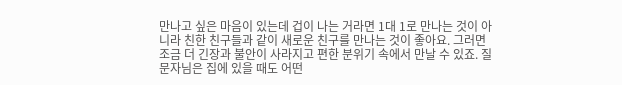만나고 싶은 마음이 있는데 겁이 나는 거라면 1대 1로 만나는 것이 아니라 친한 친구들과 같이 새로운 친구를 만나는 것이 좋아요. 그러면 조금 더 긴장과 불안이 사라지고 편한 분위기 속에서 만날 수 있죠. 질문자님은 집에 있을 때도 어떤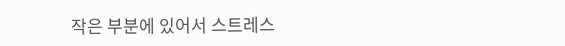작은 부분에 있어서 스트레스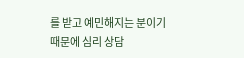를 받고 예민해지는 분이기 때문에 심리 상담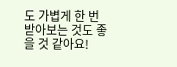도 가볍게 한 번 받아보는 것도 좋을 것 같아요!